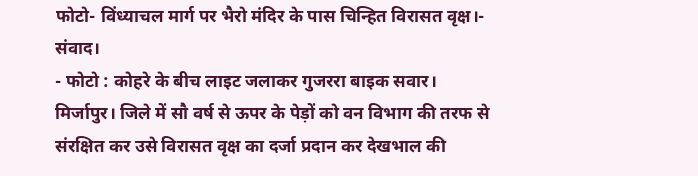फोटो- विंध्याचल मार्ग पर भैरो मंदिर के पास चिन्हित विरासत वृक्ष।- संवाद।
- फोटो : कोहरे के बीच लाइट जलाकर गुजररा बाइक सवार।
मिर्जापुर। जिले में सौ वर्ष से ऊपर के पेड़ों को वन विभाग की तरफ से संरक्षित कर उसे विरासत वृक्ष का दर्जा प्रदान कर देखभाल की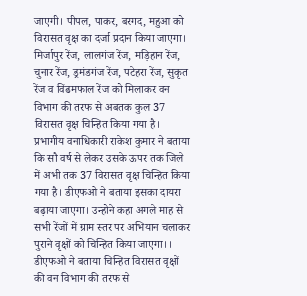जाएगी। पीपल, पाकर, बरगद, महुआ को विरासत वृक्ष का दर्जा प्रदान किया जाएगा।
मिर्जापुर रेंज, लालगंज रेंज, मड़िहान रेंज, चुनार रेंज, ड्रमंडगंज रेंज, पटेहरा रेंज, सुकृत रेंज व विंढमफाल रेंज को मिलाकर वन विभाग की तरफ से अबतक कुल 37 विरासत वृक्ष चिन्हित किया गया है। प्रभागीय वनाधिकारी राकेश कुमार ने बताया कि सौ वर्ष से लेकर उसके ऊपर तक जिले में अभी तक 37 विरासत वृक्ष चिन्हित किया गया है। डीएफओ ने बताया इसका दायरा बढ़ाया जाएगा। उन्होने कहा अगले माह से सभी रेंजों में ग्राम स्तर पर अभियान चलाकर पुराने वृक्षों को चिन्हित किया जाएगा।। डीएफओ ने बताया चिन्हित विरासत वृक्षों की वन विभाग की तरफ से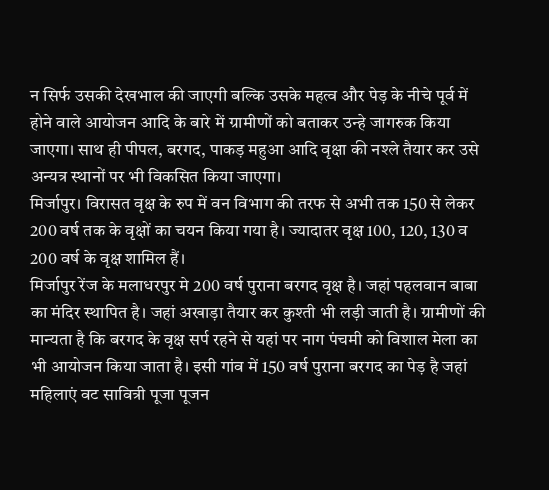न सिर्फ उसकी देखभाल की जाएगी बल्कि उसके महत्व और पेड़ के नीचे पूर्व में होने वाले आयोजन आदि के बारे में ग्रामीणों को बताकर उन्हे जागरुक किया जाएगा। साथ ही पीपल, बरगद, पाकड़ महुआ आदि वृक्षा की नश्ले तैयार कर उसे अन्यत्र स्थानों पर भी विकसित किया जाएगा।
मिर्जापुर। विरासत वृक्ष के रुप में वन विभाग की तरफ से अभी तक 150 से लेकर 200 वर्ष तक के वृक्षों का चयन किया गया है। ज्यादातर वृक्ष 100, 120, 130 व 200 वर्ष के वृक्ष शामिल हैं।
मिर्जापुर रेंज के मलाधरपुर मे 200 वर्ष पुराना बरगद वृक्ष है। जहां पहलवान बाबा का मंदिर स्थापित है। जहां अखाड़ा तैयार कर कुश्ती भी लड़ी जाती है। ग्रामीणों की मान्यता है कि बरगद के वृक्ष सर्प रहने से यहां पर नाग पंचमी को विशाल मेला का भी आयोजन किया जाता है। इसी गांव में 150 वर्ष पुराना बरगद का पेड़ है जहां महिलाएं वट सावित्री पूजा पूजन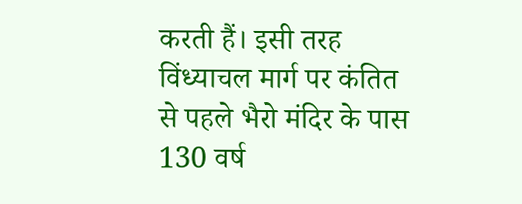करती हैं। इसी तरह विंध्याचल मार्ग पर कंतित से पहले भैरो मंदिर के पास 130 वर्ष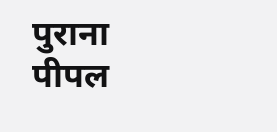पुराना पीपल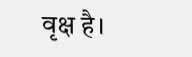वृक्ष है।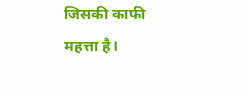जिसकी काफी महत्ता है।